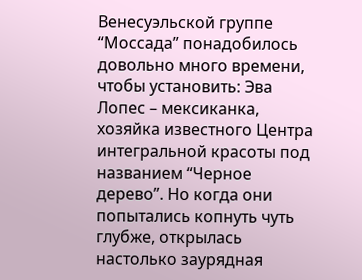Венесуэльской группе “Моссада” понадобилось довольно много времени, чтобы установить: Эва Лопес – мексиканка, хозяйка известного Центра интегральной красоты под названием “Черное дерево”. Но когда они попытались копнуть чуть глубже, открылась настолько заурядная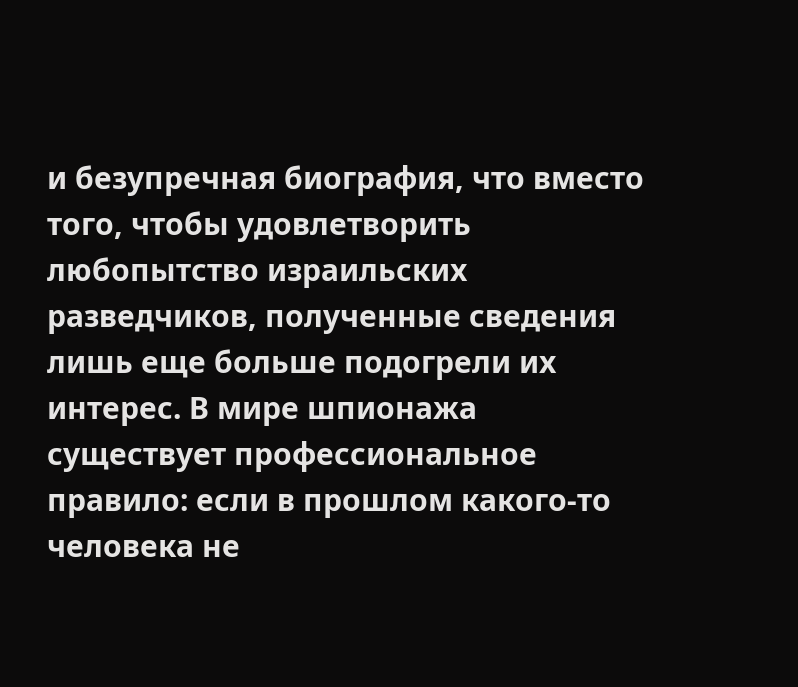и безупречная биография, что вместо того, чтобы удовлетворить любопытство израильских разведчиков, полученные сведения лишь еще больше подогрели их интерес. В мире шпионажа существует профессиональное правило: если в прошлом какого-то человека не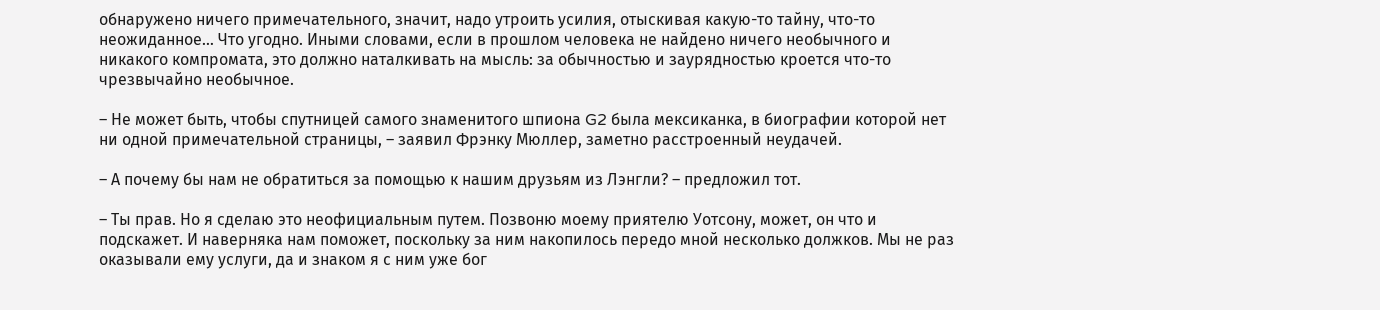обнаружено ничего примечательного, значит, надо утроить усилия, отыскивая какую-то тайну, что-то неожиданное… Что угодно. Иными словами, если в прошлом человека не найдено ничего необычного и никакого компромата, это должно наталкивать на мысль: за обычностью и заурядностью кроется что-то чрезвычайно необычное.

– Не может быть, чтобы спутницей самого знаменитого шпиона G2 была мексиканка, в биографии которой нет ни одной примечательной страницы, – заявил Фрэнку Мюллер, заметно расстроенный неудачей.

– А почему бы нам не обратиться за помощью к нашим друзьям из Лэнгли? – предложил тот.

– Ты прав. Но я сделаю это неофициальным путем. Позвоню моему приятелю Уотсону, может, он что и подскажет. И наверняка нам поможет, поскольку за ним накопилось передо мной несколько должков. Мы не раз оказывали ему услуги, да и знаком я с ним уже бог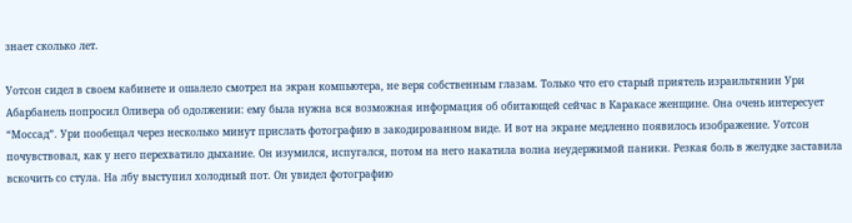знает сколько лет.

Уотсон сидел в своем кабинете и ошалело смотрел на экран компьютера, не веря собственным глазам. Только что его старый приятель израильтянин Ури Абарбанель попросил Оливера об одолжении: ему была нужна вся возможная информация об обитающей сейчас в Каракасе женщине. Она очень интересует “Моссад”. Ури пообещал через несколько минут прислать фотографию в закодированном виде. И вот на экране медленно появилось изображение. Уотсон почувствовал, как у него перехватило дыхание. Он изумился, испугался, потом на него накатила волна неудержимой паники. Резкая боль в желудке заставила вскочить со стула. На лбу выступил холодный пот. Он увидел фотографию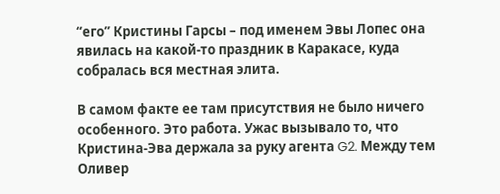“его” Кристины Гарсы – под именем Эвы Лопес она явилась на какой-то праздник в Каракасе, куда собралась вся местная элита.

В самом факте ее там присутствия не было ничего особенного. Это работа. Ужас вызывало то, что Кристина-Эва держала за руку агента G2. Между тем Оливер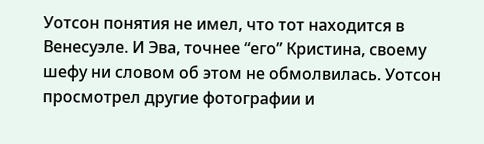Уотсон понятия не имел, что тот находится в Венесуэле. И Эва, точнее “его” Кристина, своему шефу ни словом об этом не обмолвилась. Уотсон просмотрел другие фотографии и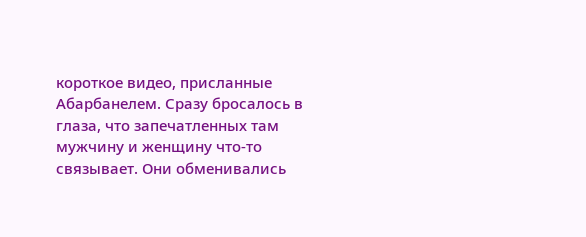короткое видео, присланные Абарбанелем. Сразу бросалось в глаза, что запечатленных там мужчину и женщину что-то связывает. Они обменивались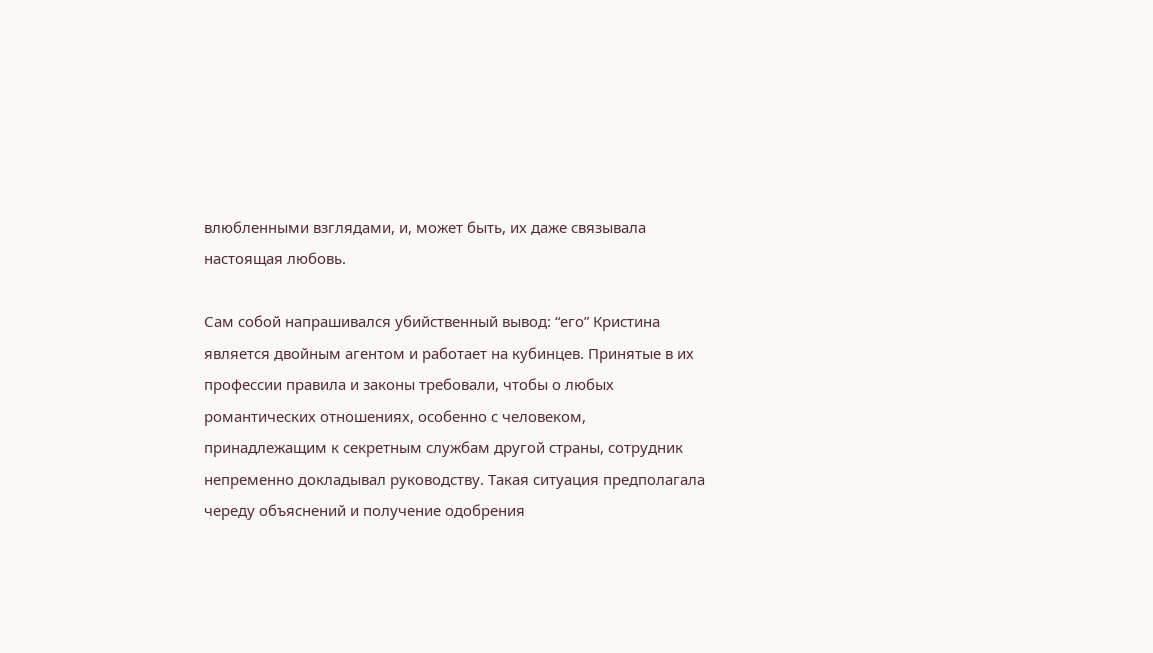влюбленными взглядами, и, может быть, их даже связывала настоящая любовь.

Сам собой напрашивался убийственный вывод: “его” Кристина является двойным агентом и работает на кубинцев. Принятые в их профессии правила и законы требовали, чтобы о любых романтических отношениях, особенно с человеком, принадлежащим к секретным службам другой страны, сотрудник непременно докладывал руководству. Такая ситуация предполагала череду объяснений и получение одобрения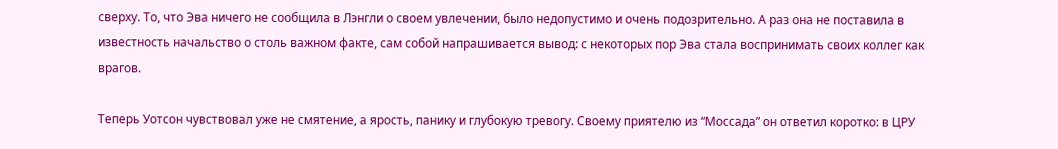сверху. То, что Эва ничего не сообщила в Лэнгли о своем увлечении, было недопустимо и очень подозрительно. А раз она не поставила в известность начальство о столь важном факте, сам собой напрашивается вывод: с некоторых пор Эва стала воспринимать своих коллег как врагов.

Теперь Уотсон чувствовал уже не смятение, а ярость, панику и глубокую тревогу. Своему приятелю из “Моссада” он ответил коротко: в ЦРУ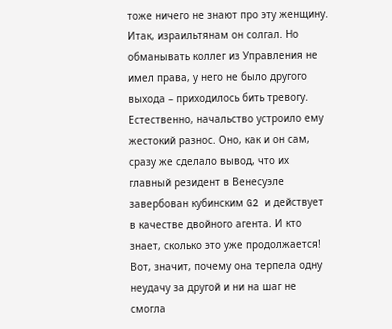тоже ничего не знают про эту женщину. Итак, израильтянам он солгал. Но обманывать коллег из Управления не имел права, у него не было другого выхода – приходилось бить тревогу. Естественно, начальство устроило ему жестокий разнос. Оно, как и он сам, сразу же сделало вывод, что их главный резидент в Венесуэле завербован кубинским G2 и действует в качестве двойного агента. И кто знает, сколько это уже продолжается! Вот, значит, почему она терпела одну неудачу за другой и ни на шаг не смогла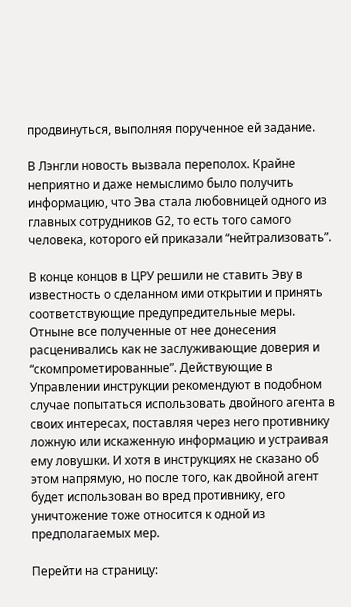продвинуться, выполняя порученное ей задание.

В Лэнгли новость вызвала переполох. Крайне неприятно и даже немыслимо было получить информацию, что Эва стала любовницей одного из главных сотрудников G2, то есть того самого человека, которого ей приказали “нейтрализовать”.

В конце концов в ЦРУ решили не ставить Эву в известность о сделанном ими открытии и принять соответствующие предупредительные меры. Отныне все полученные от нее донесения расценивались как не заслуживающие доверия и “скомпрометированные”. Действующие в Управлении инструкции рекомендуют в подобном случае попытаться использовать двойного агента в своих интересах, поставляя через него противнику ложную или искаженную информацию и устраивая ему ловушки. И хотя в инструкциях не сказано об этом напрямую, но после того, как двойной агент будет использован во вред противнику, его уничтожение тоже относится к одной из предполагаемых мер.

Перейти на страницу: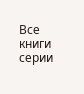Все книги серии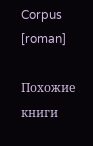Corpus [roman]

Похожие книги